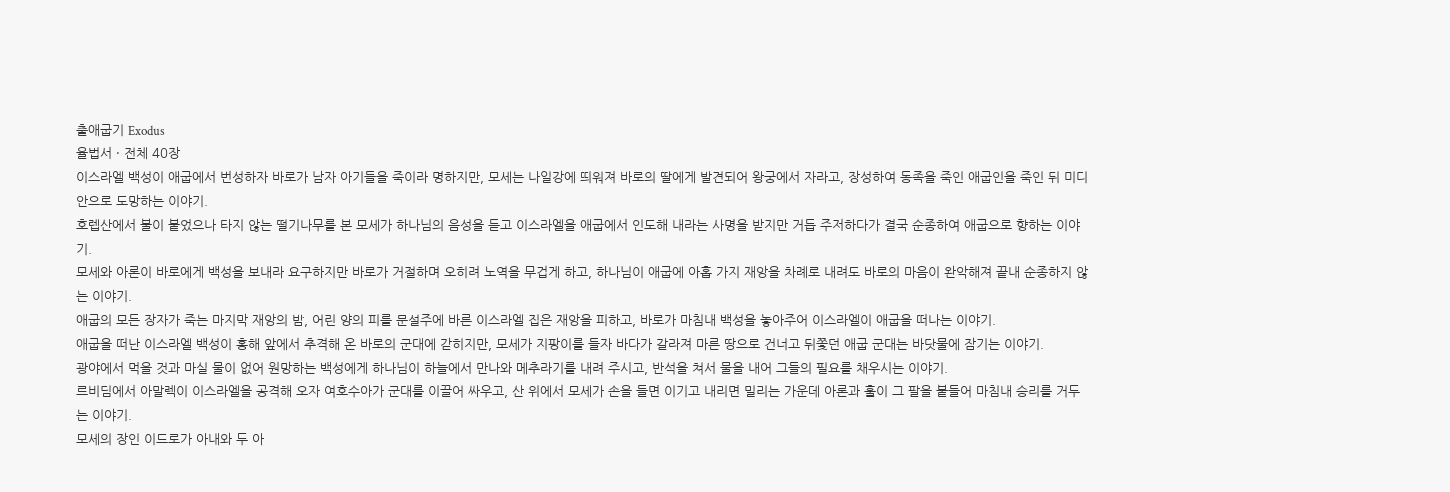출애굽기 Exodus
율법서 · 전체 40장
이스라엘 백성이 애굽에서 번성하자 바로가 남자 아기들을 죽이라 명하지만, 모세는 나일강에 띄워져 바로의 딸에게 발견되어 왕궁에서 자라고, 장성하여 동족을 죽인 애굽인을 죽인 뒤 미디안으로 도망하는 이야기.
호렙산에서 불이 붙었으나 타지 않는 떨기나무를 본 모세가 하나님의 음성을 듣고 이스라엘을 애굽에서 인도해 내라는 사명을 받지만 거듭 주저하다가 결국 순종하여 애굽으로 향하는 이야기.
모세와 아론이 바로에게 백성을 보내라 요구하지만 바로가 거절하며 오히려 노역을 무겁게 하고, 하나님이 애굽에 아홉 가지 재앙을 차례로 내려도 바로의 마음이 완악해져 끝내 순종하지 않는 이야기.
애굽의 모든 장자가 죽는 마지막 재앙의 밤, 어린 양의 피를 문설주에 바른 이스라엘 집은 재앙을 피하고, 바로가 마침내 백성을 놓아주어 이스라엘이 애굽을 떠나는 이야기.
애굽을 떠난 이스라엘 백성이 홍해 앞에서 추격해 온 바로의 군대에 갇히지만, 모세가 지팡이를 들자 바다가 갈라져 마른 땅으로 건너고 뒤쫓던 애굽 군대는 바닷물에 잠기는 이야기.
광야에서 먹을 것과 마실 물이 없어 원망하는 백성에게 하나님이 하늘에서 만나와 메추라기를 내려 주시고, 반석을 쳐서 물을 내어 그들의 필요를 채우시는 이야기.
르비딤에서 아말렉이 이스라엘을 공격해 오자 여호수아가 군대를 이끌어 싸우고, 산 위에서 모세가 손을 들면 이기고 내리면 밀리는 가운데 아론과 훌이 그 팔을 붙들어 마침내 승리를 거두는 이야기.
모세의 장인 이드로가 아내와 두 아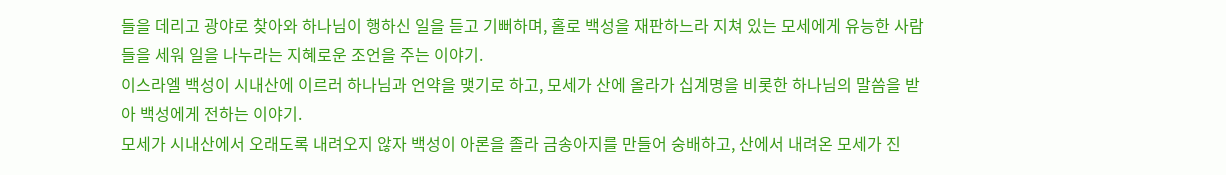들을 데리고 광야로 찾아와 하나님이 행하신 일을 듣고 기뻐하며, 홀로 백성을 재판하느라 지쳐 있는 모세에게 유능한 사람들을 세워 일을 나누라는 지혜로운 조언을 주는 이야기.
이스라엘 백성이 시내산에 이르러 하나님과 언약을 맺기로 하고, 모세가 산에 올라가 십계명을 비롯한 하나님의 말씀을 받아 백성에게 전하는 이야기.
모세가 시내산에서 오래도록 내려오지 않자 백성이 아론을 졸라 금송아지를 만들어 숭배하고, 산에서 내려온 모세가 진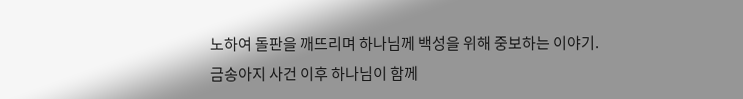노하여 돌판을 깨뜨리며 하나님께 백성을 위해 중보하는 이야기.
금송아지 사건 이후 하나님이 함께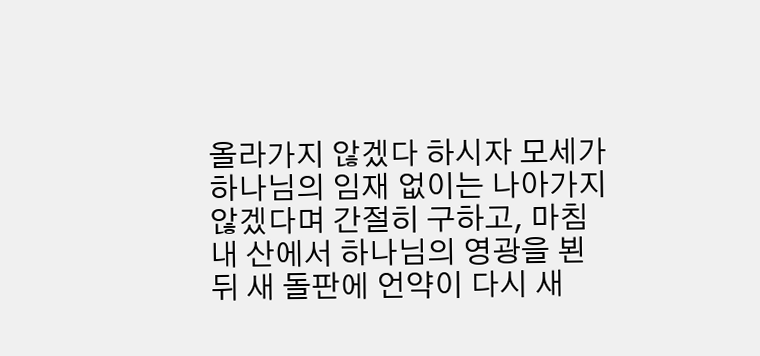올라가지 않겠다 하시자 모세가 하나님의 임재 없이는 나아가지 않겠다며 간절히 구하고, 마침내 산에서 하나님의 영광을 뵌 뒤 새 돌판에 언약이 다시 새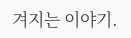겨지는 이야기.